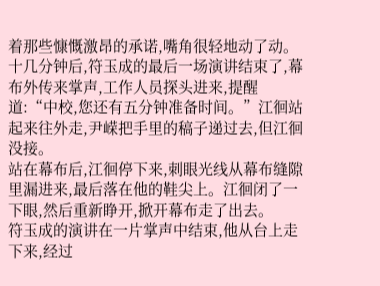着那些慷慨激昂的承诺,嘴角很轻地动了动。
十几分钟后,符玉成的最后一场演讲结束了,幕布外传来掌声,工作人员探头进来,提醒道:“中校,您还有五分钟准备时间。”江徊站起来往外走,尹嵘把手里的稿子递过去,但江徊没接。
站在幕布后,江徊停下来,刺眼光线从幕布缝隙里漏进来,最后落在他的鞋尖上。江徊闭了一下眼,然后重新睁开,掀开幕布走了出去。
符玉成的演讲在一片掌声中结束,他从台上走下来,经过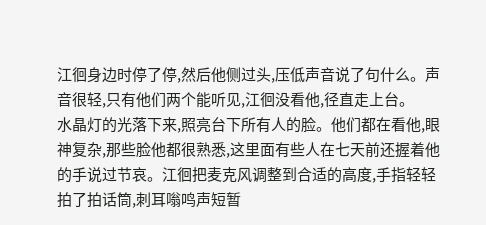江徊身边时停了停,然后他侧过头,压低声音说了句什么。声音很轻,只有他们两个能听见,江徊没看他,径直走上台。
水晶灯的光落下来,照亮台下所有人的脸。他们都在看他,眼神复杂,那些脸他都很熟悉,这里面有些人在七天前还握着他的手说过节哀。江徊把麦克风调整到合适的高度,手指轻轻拍了拍话筒,刺耳嗡鸣声短暂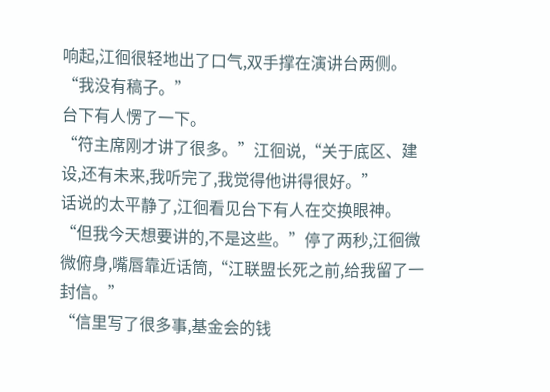响起,江徊很轻地出了口气,双手撑在演讲台两侧。
“我没有稿子。”
台下有人愣了一下。
“符主席刚才讲了很多。”江徊说,“关于底区、建设,还有未来,我听完了,我觉得他讲得很好。”
话说的太平静了,江徊看见台下有人在交换眼神。
“但我今天想要讲的,不是这些。”停了两秒,江徊微微俯身,嘴唇靠近话筒,“江联盟长死之前,给我留了一封信。”
“信里写了很多事,基金会的钱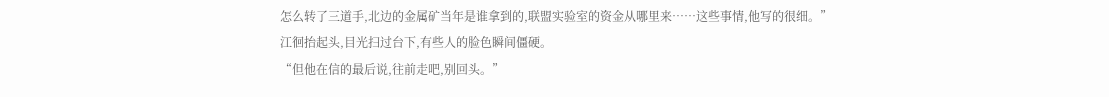怎么转了三道手,北边的金属矿当年是谁拿到的,联盟实验室的资金从哪里来……这些事情,他写的很细。”
江徊抬起头,目光扫过台下,有些人的脸色瞬间僵硬。
“但他在信的最后说,往前走吧,别回头。”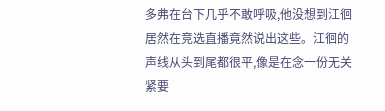多弗在台下几乎不敢呼吸,他没想到江徊居然在竞选直播竟然说出这些。江徊的声线从头到尾都很平,像是在念一份无关紧要